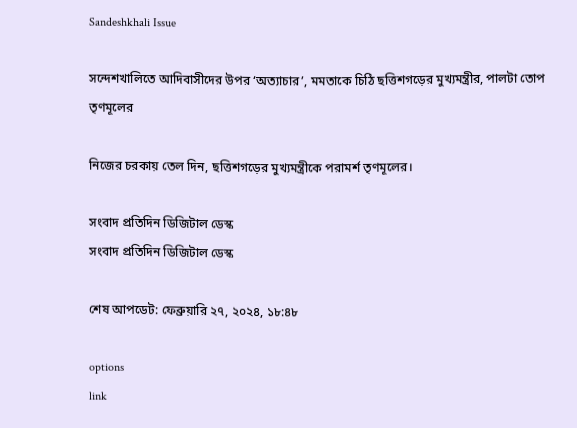Sandeshkhali Issue

সন্দেশখালিতে আদিবাসীদের উপর ‘অত্যাচার’, মমতাকে চিঠি ছত্তিশগড়ের মুখ্যমন্ত্রীর, পালটা তোপ তৃণমূলের

নিজের চরকায় তেল দিন, ছত্তিশগড়ের মুখ্যমন্ত্রীকে পরামর্শ তৃণমূলের।

সংবাদ প্রতিদিন ডিজিটাল ডেস্ক
সংবাদ প্রতিদিন ডিজিটাল ডেস্ক

শেষ আপডেট: ফেব্রুয়ারি ২৭, ২০২৪, ১৮:৪৮

options
link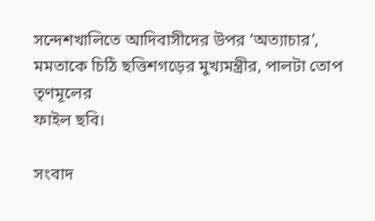সন্দেশখালিতে আদিবাসীদের উপর ‘অত্যাচার’, মমতাকে চিঠি ছত্তিশগড়ের মুখ্যমন্ত্রীর, পালটা তোপ তৃণমূলের
ফাইল ছবি।

সংবাদ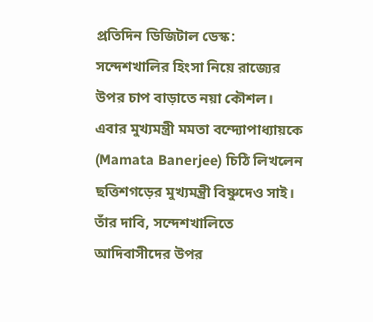প্রতিদিন ডিজিটাল ডেস্ক: সন্দেশখালির হিংসা নিয়ে রাজ্যের উপর চাপ বাড়াতে নয়া কৌশল। এবার মুখ্যমন্ত্রী মমতা বন্দ্যোপাধ্যায়কে (Mamata Banerjee) চিঠি লিখলেন ছত্তিশগড়ের মুখ্যমন্ত্রী বিষ্ণুদেও সাই। তাঁর দাবি, সন্দেশখালিতে আদিবাসীদের উপর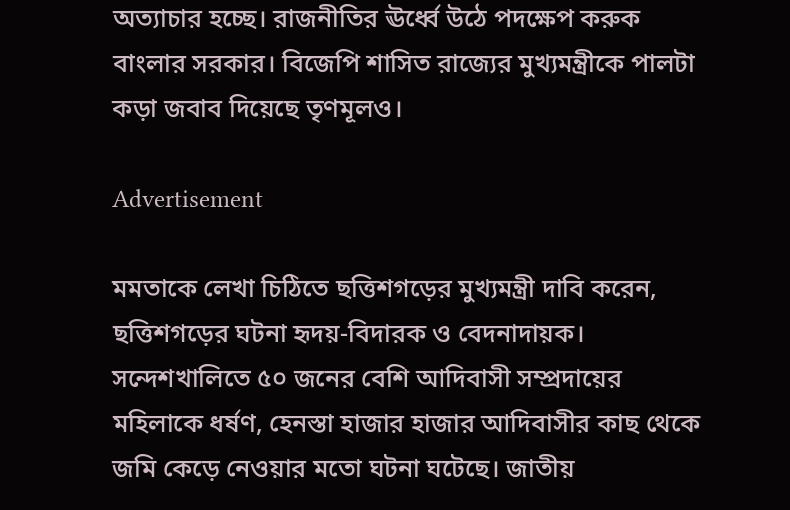অত্যাচার হচ্ছে। রাজনীতির ঊর্ধ্বে উঠে পদক্ষেপ করুক বাংলার সরকার। বিজেপি শাসিত রাজ্যের মুখ্যমন্ত্রীকে পালটা কড়া জবাব দিয়েছে তৃণমূলও।

Advertisement

মমতাকে লেখা চিঠিতে ছত্তিশগড়ের মুখ্যমন্ত্রী দাবি করেন, ছত্তিশগড়ের ঘটনা হৃদয়-বিদারক ও বেদনাদায়ক। সন্দেশখালিতে ৫০ জনের বেশি আদিবাসী সম্প্রদায়ের মহিলাকে ধর্ষণ, হেনস্তা হাজার হাজার আদিবাসীর কাছ থেকে জমি কেড়ে নেওয়ার মতো ঘটনা ঘটেছে। জাতীয়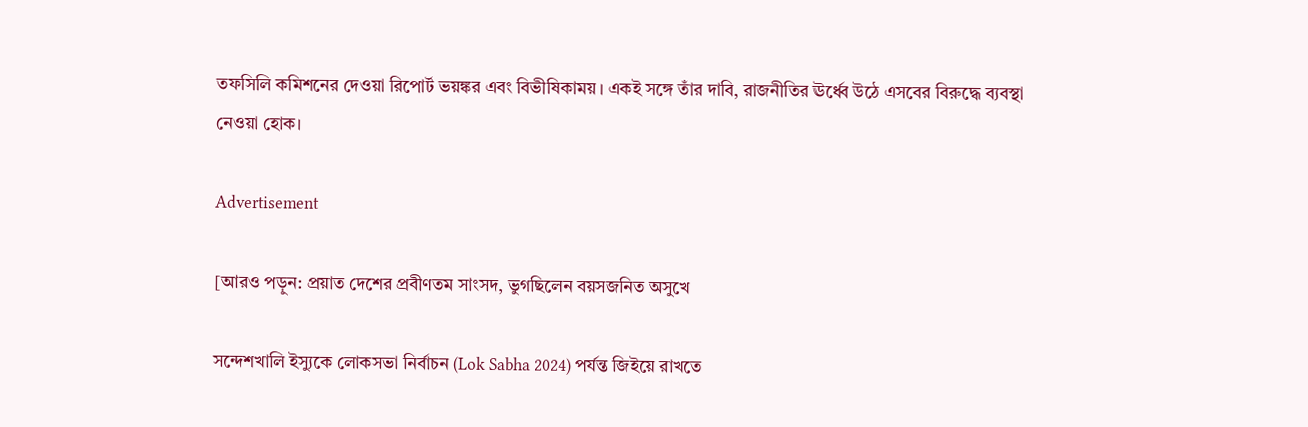তফসিলি কমিশনের দেওয়া রিপোর্ট ভয়ঙ্কর এবং বিভীষিকাময়। একই সঙ্গে তাঁর দাবি, রাজনীতির ঊর্ধ্বে উঠে এসবের বিরুদ্ধে ব্যবস্থা নেওয়া হোক।

Advertisement

[আরও পড়ুন: প্রয়াত দেশের প্রবীণতম সাংসদ, ভুগছিলেন বয়সজনিত অসুখে

সন্দেশখালি ইস্যুকে লোকসভা নির্বাচন (Lok Sabha 2024) পর্যন্ত জিইয়ে রাখতে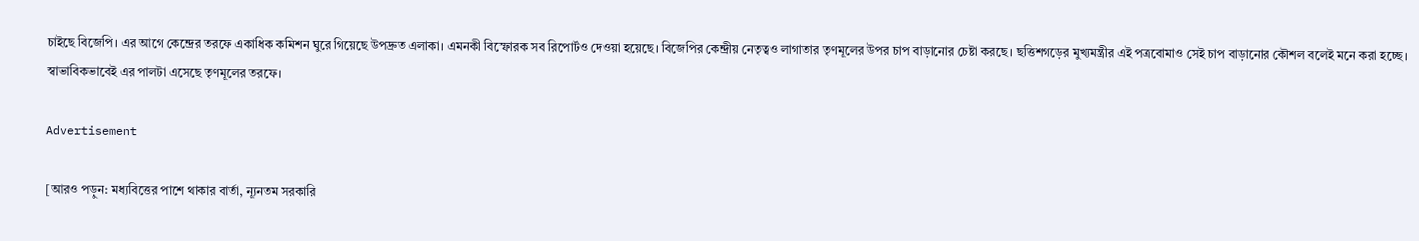চাইছে বিজেপি। এর আগে কেন্দ্রের তরফে একাধিক কমিশন ঘুরে গিয়েছে উপদ্রুত এলাকা। এমনকী বিস্ফোরক সব রিপোর্টও দেওয়া হয়েছে। বিজেপির কেন্দ্রীয় নেতৃত্বও লাগাতার তৃণমূলের উপর চাপ বাড়ানোর চেষ্টা করছে। ছত্তিশগড়ের মুখ্যমন্ত্রীর এই পত্রবোমাও সেই চাপ বাড়ানোর কৌশল বলেই মনে করা হচ্ছে। স্বাভাবিকভাবেই এর পালটা এসেছে তৃণমূলের তরফে।

Advertisement

[আরও পড়ুন: মধ্যবিত্তের পাশে থাকার বার্তা, ন্যূনতম সরকারি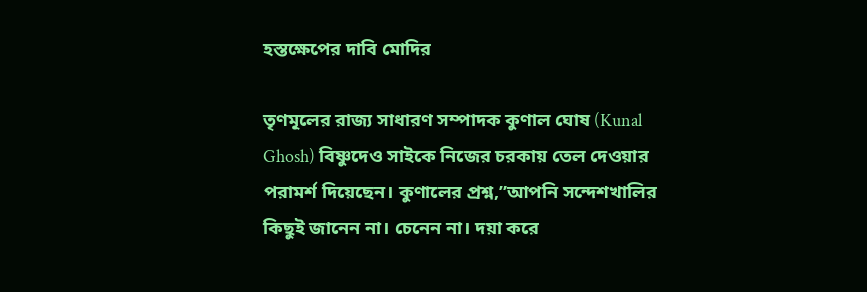হস্তক্ষেপের দাবি মোদির

তৃণমূলের রাজ্য সাধারণ সম্পাদক কুণাল ঘোষ (Kunal Ghosh) বিষ্ণুদেও সাইকে নিজের চরকায় তেল দেওয়ার পরামর্শ দিয়েছেন। কুণালের প্রশ্ন,”আপনি সন্দেশখালির কিছুই জানেন না। চেনেন না। দয়া করে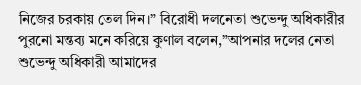নিজের চরকায় তেল দিন।” বিরোধী দলনেতা শুভেন্দু অধিকারীর পুরনো মন্তব্য মনে করিয়ে কুণাল বলেন,”আপনার দলের নেতা শুভেন্দু অধিকারী আমাদের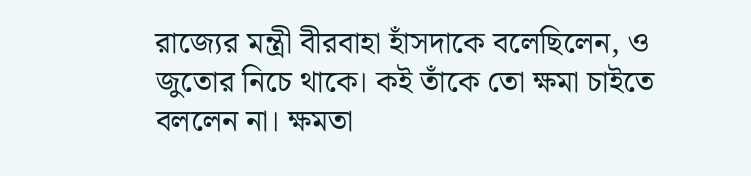রাজ্যের মন্ত্রী বীরবাহা হাঁসদাকে বলেছিলেন, ও জুতোর নিচে থাকে। কই তাঁকে তো ক্ষমা চাইতে বললেন না। ক্ষমতা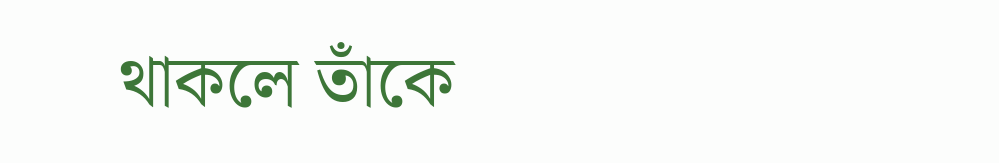থাকলে তাঁকে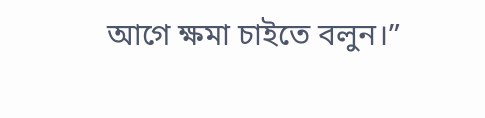আগে ক্ষমা চাইতে বলুন।”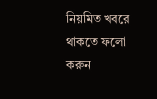নিয়মিত খবরে থাকতে ফলো করুন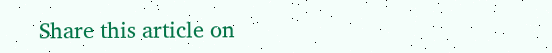Share this article on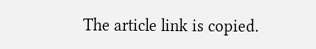The article link is copied.